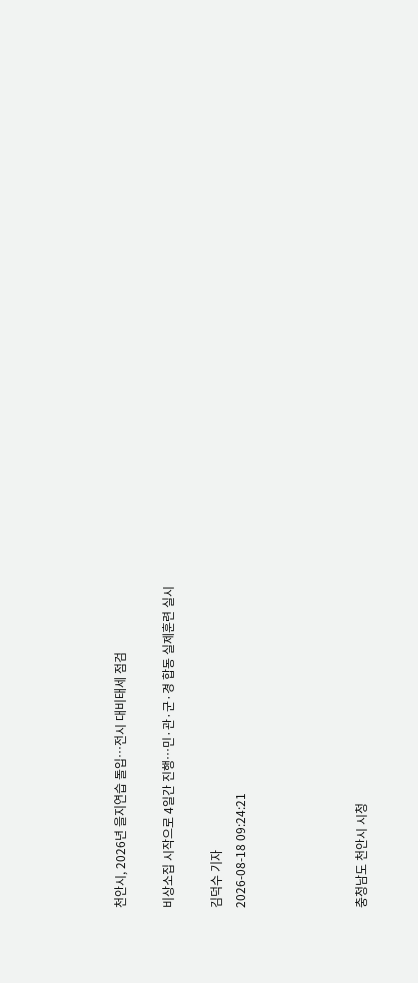천안시, 2026년 을지연습 돌입…전시 대비태세 점검

비상소집 시작으로 4일간 진행…민·관·군·경 합동 실제훈련 실시

김덕수 기자
2026-08-18 09:24:21




충청남도 천안시 시청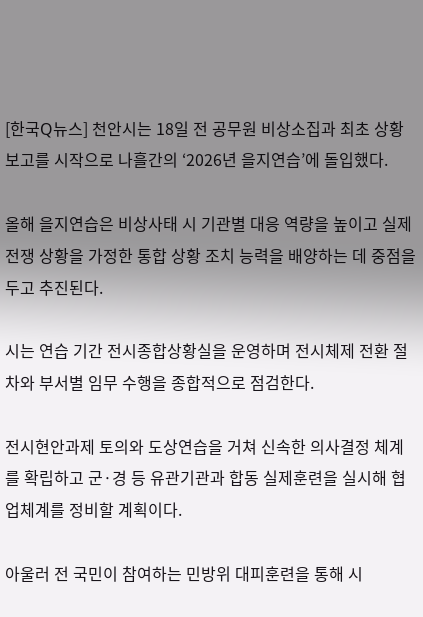[한국Q뉴스] 천안시는 18일 전 공무원 비상소집과 최초 상황보고를 시작으로 나흘간의 ‘2026년 을지연습’에 돌입했다.

올해 을지연습은 비상사태 시 기관별 대응 역량을 높이고 실제 전쟁 상황을 가정한 통합 상황 조치 능력을 배양하는 데 중점을 두고 추진된다.

시는 연습 기간 전시종합상황실을 운영하며 전시체제 전환 절차와 부서별 임무 수행을 종합적으로 점검한다.

전시현안과제 토의와 도상연습을 거쳐 신속한 의사결정 체계를 확립하고 군·경 등 유관기관과 합동 실제훈련을 실시해 협업체계를 정비할 계획이다.

아울러 전 국민이 참여하는 민방위 대피훈련을 통해 시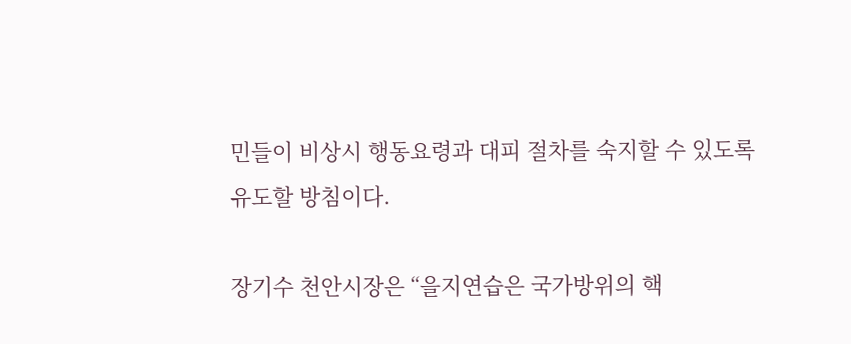민들이 비상시 행동요령과 대피 절차를 숙지할 수 있도록 유도할 방침이다.

장기수 천안시장은 “을지연습은 국가방위의 핵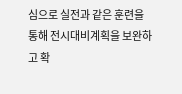심으로 실전과 같은 훈련을 통해 전시대비계획을 보완하고 확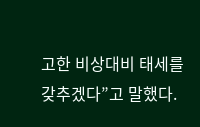고한 비상대비 태세를 갖추겠다”고 말했다.